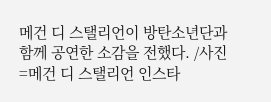메건 디 스탤리언이 방탄소년단과 함께 공연한 소감을 전했다. /사진=메건 디 스탤리언 인스타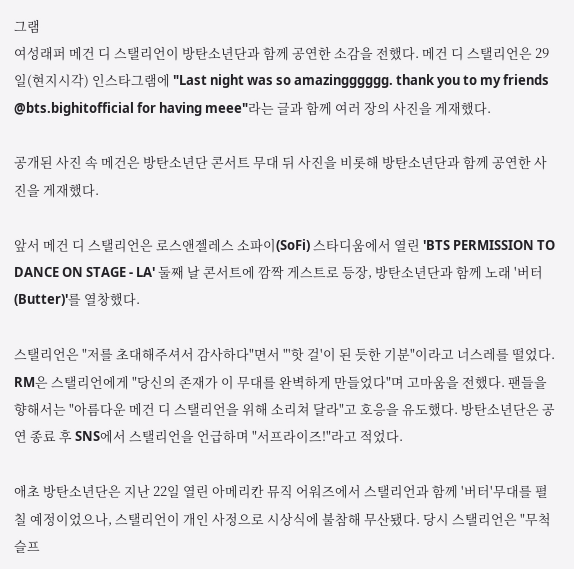그램
여성래퍼 메건 디 스탤리언이 방탄소년단과 함께 공연한 소감을 전했다. 메건 디 스탤리언은 29일(현지시각) 인스타그램에 "Last night was so amazingggggg. thank you to my friends @bts.bighitofficial for having meee"라는 글과 함께 여러 장의 사진을 게재했다.

공개된 사진 속 메건은 방탄소년단 콘서트 무대 뒤 사진을 비롯해 방탄소년단과 함께 공연한 사진을 게재했다.

앞서 메건 디 스탤리언은 로스앤젤레스 소파이(SoFi) 스타디움에서 열린 'BTS PERMISSION TO DANCE ON STAGE - LA' 둘째 날 콘서트에 깜짝 게스트로 등장, 방탄소년단과 함께 노래 '버터(Butter)'를 열창했다.

스탤리언은 "저를 초대해주셔서 감사하다"면서 "'핫 걸'이 된 듯한 기분"이라고 너스레를 떨었다. RM은 스탤리언에게 "당신의 존재가 이 무대를 완벽하게 만들었다"며 고마움을 전했다. 팬들을 향해서는 "아름다운 메건 디 스탤리언을 위해 소리쳐 달라"고 호응을 유도했다. 방탄소년단은 공연 종료 후 SNS에서 스탤리언을 언급하며 "서프라이즈!"라고 적었다.

애초 방탄소년단은 지난 22일 열린 아메리칸 뮤직 어워즈에서 스탤리언과 함께 '버터'무대를 펼칠 예정이었으나, 스탤리언이 개인 사정으로 시상식에 불참해 무산됐다. 당시 스탤리언은 "무척 슬프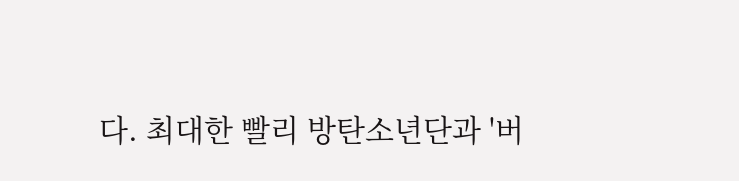다. 최대한 빨리 방탄소년단과 '버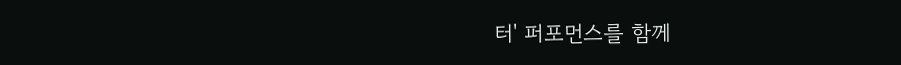터' 퍼포먼스를 함께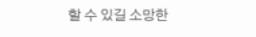할 수 있길 소망한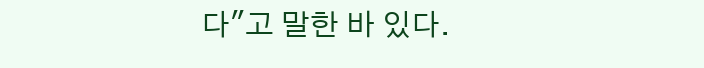다"고 말한 바 있다.